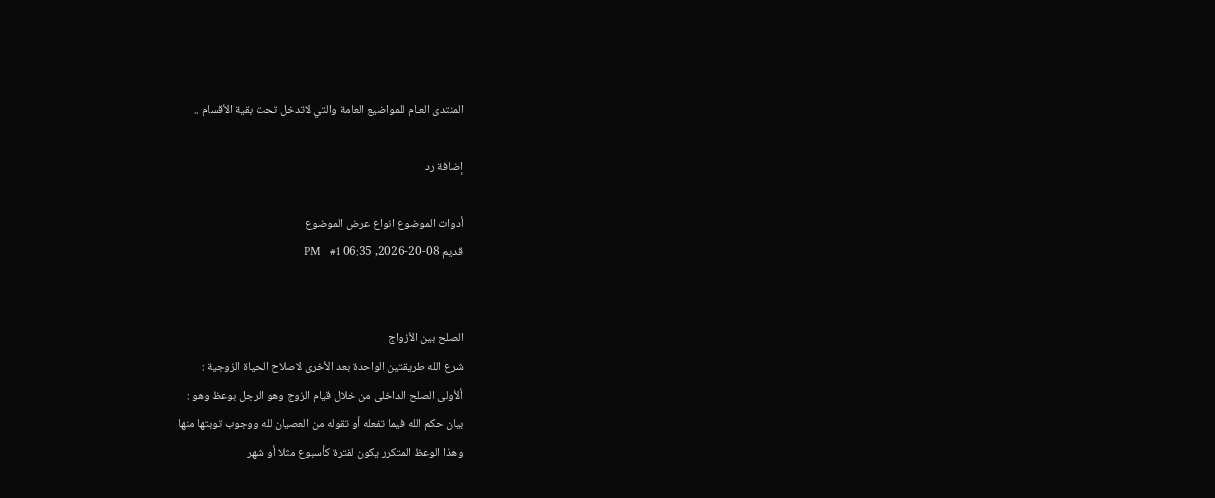المنتدى العـام للمواضيع العامة والتي لاتدخل تحت بقية الأقسام ..

إضافة رد

أدوات الموضوع انواع عرض الموضوع
قديم 08-20-2026, 06:35 PM   #1


الصلح بين الأزواج
شرع الله طريقتين الواحدة بعد الأخرى لاصلاح الحياة الزوجية :
ألأولى الصلح الداخلى من خلال قيام الزوج وهو الرجل بوعظ وهو :
بيان حكم الله فيما تفعله أو تقوله من العصيان لله ووجوب توبتها منها
وهذا الوعظ المتكرر يكون لفترة كأسبوع مثلا أو شهر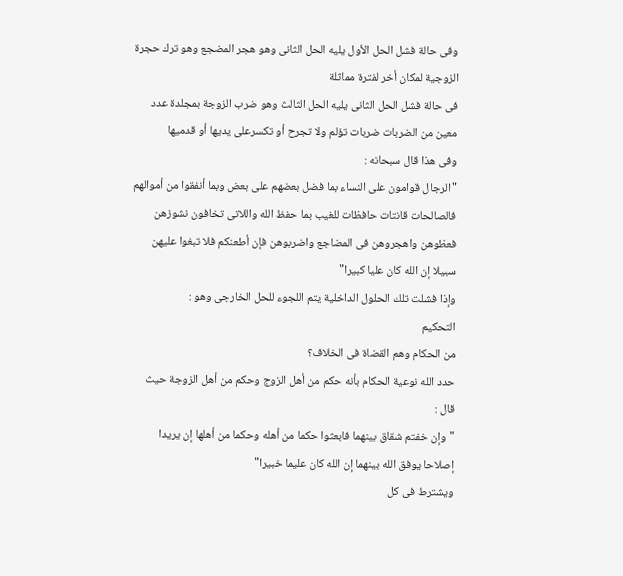وفى حالة فشل الحل الأول يليه الحل الثانى وهو هجر المضجع وهو ترك حجرة الزوجية لمكان أخر لفترة مماثلة
فى حالة فشل الحل الثانى يليه الحل الثالث وهو ضرب الزوجة بمجلدة عدد معين من الضربات ضربات تؤلم ولا تجرح أو تكسرعلى يديها أو قدميها
وفى هذا قال سبحانه :
"الرجال قوامون على النساء بما فضل بعضهم على بعض وبما أنفقوا من أموالهم فالصالحات قانتات حافظات للغيب بما حفظ الله واللاتى تخافون نشوزهن فعظوهن واهجروهن فى المضاجع واضربوهن فإن أطعنكم فلا تبغوا عليهن سبيلا إن الله كان عليا كبيرا"
وإذا فشلت تلك الحلول الداخلية يتم اللجوء للحل الخارجى وهو :
التحكيم
من الحكام وهم القضاة فى الخلاف؟
حدد الله نوعية الحكام بأنه حكم من أهل الزوج وحكم من أهل الزوجة حيث قال :
"وإن خفتم شقاق بينهما فابعثوا حكما من أهله وحكما من أهلها إن يريدا إصلاحا يوفق الله بينهما إن الله كان عليما خبيرا"
ويشترط فى كل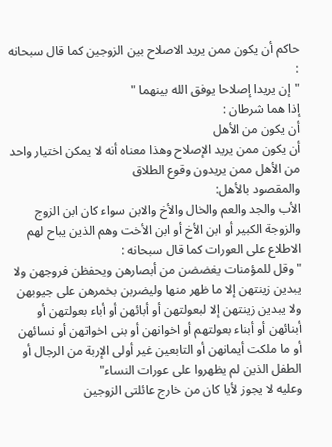حاكم أن يكون ممن يريد الاصلاح بين الزوجين كما قال سبحانه :
"إن يريدا إصلاحا يوفق الله بينهما "
إذا هما شرطان :
أن يكون من الأهل
أن يكون ممن يريد الإصلاح وهذا معناه أنه لا يمكن اختيار واحد من الأهل ممن يريدون وقوع الطلاق
والمقصود بالأهل:
الأب والجد والعم والخال والأخ والابن سواء كان ابن الزوج والزوجة الكبير أو ابن الأخ أو ابن الأخت وهم الذين يباح لهم الاطلاع على العورات كما قال سبحانه :
"وقل للمؤمنات يغضضن من أبصارهن ويحفظن فروجهن ولا يبدين زينتهن إلا ما ظهر منها وليضربن بخمرهن على جيوبهن ولا يبدين زينتهن إلا لبعولتهن أو أبائهن أو أباء بعولتهن أو أبنائهن أو أبناء بعولتهم أو اخوانهن أو بنى اخواتهن أو نسائهن أو ما ملكت أيمانهن أو التابعين غير أولى الإربة من الرجال أو الطفل الذين لم يظهروا على عورات النساء"
وعليه لا يجوز لأيا كان من خارج عائلتى الزوجين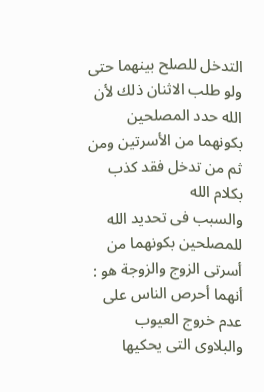التدخل للصلح بينهما حتى ولو طلب الاثنان ذلك لأن الله حدد المصلحين بكونهما من الأسرتين ومن ثم من تدخل فقد كذب بكلام الله
والسبب فى تحديد الله للمصلحين بكونهما من أسرتى الزوج والزوجة هو :
أنهما أحرص الناس على عدم خروج العيوب والبلاوى التى يحكيها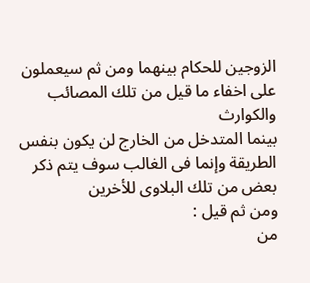الزوجين للحكام بينهما ومن ثم سيعملون على اخفاء ما قيل من تلك المصائب والكوارث
بينما المتدخل من الخارج لن يكون بنفس الطريقة وإنما فى الغالب سوف يتم ذكر بعض من تلك البلاوى للأخرين
ومن ثم قيل :
من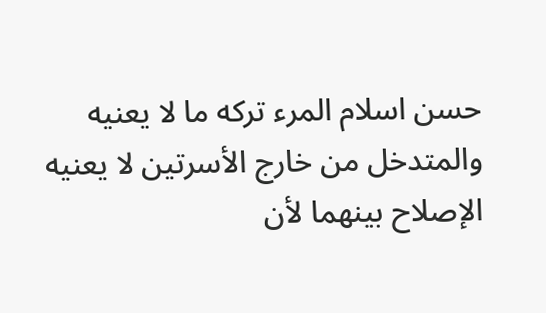حسن اسلام المرء تركه ما لا يعنيه
والمتدخل من خارج الأسرتين لا يعنيه الإصلاح بينهما لأن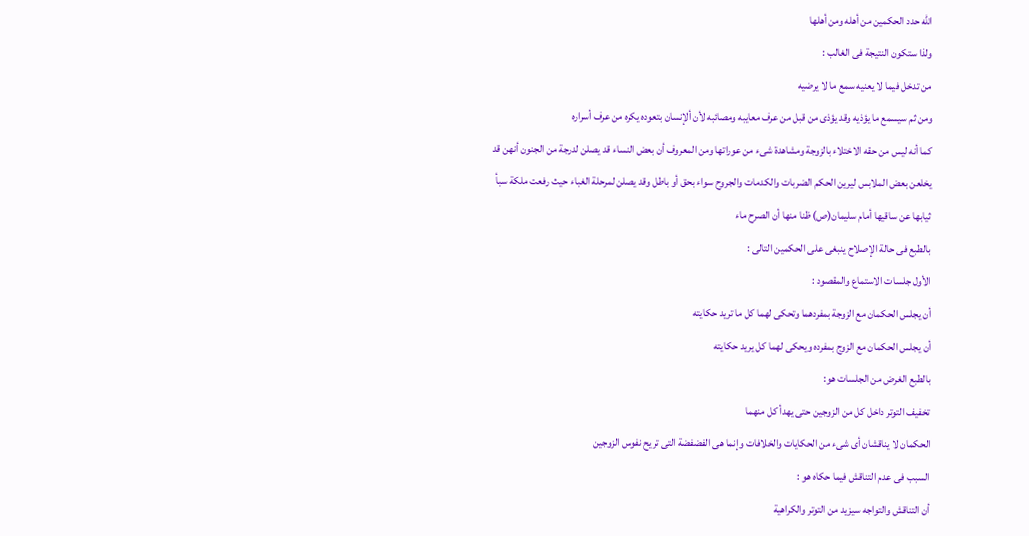الله حدد الحكمين من أهله ومن أهلها
ولذا ستكون النتيجة فى الغالب :
من تدخل فيما لا يعنيه سمع ما لا يرضيه
ومن ثم سيسمع ما يؤذيه وقد يؤذى من قبل من عرف معايبه ومصائبه لأن ألإنسان بتعوده يكره من عرف أسراره
كما أنه ليس من حقه الاختلاء بالزوجة ومشاهدة شىء من عوراتها ومن المعروف أن بعض النساء قد يصلن لدرجة من الجنون أنهن قد يخلعن بعض الملابس ليرين الحكم الضربات والكدمات والجروح سواء بحق أو باطل وقد يصلن لمرحلة الغباء حيث رفعت ملكة سبأ ثيابها عن ساقيها أمام سليمان(ص) ظنا منها أن الصرح ماء
بالطبع فى حالة الإصلاح ينبغى على الحكمين التالى :
الأول جلسات الاستماع والمقصود :
أن يجلس الحكمان مع الزوجة بمفردهما وتحكى لهما كل ما تريد حكايته
أن يجلس الحكمان مع الزوج بمفرده ويحكى لهما كل يريد حكايته
بالطبع الغرض من الجلسات هو:
تخفيف التوتر داخل كل من الزوجين حتى يهدأ كل منهما
الحكمان لا يناقشان أى شىء من الحكايات والخلافات وإنما هى الفضفضة التى تريح نفوس الزوجين
السبب فى عدم التناقش فيما حكاه هو :
أن التناقش والتواجه سيزيد من التوتر والكراهية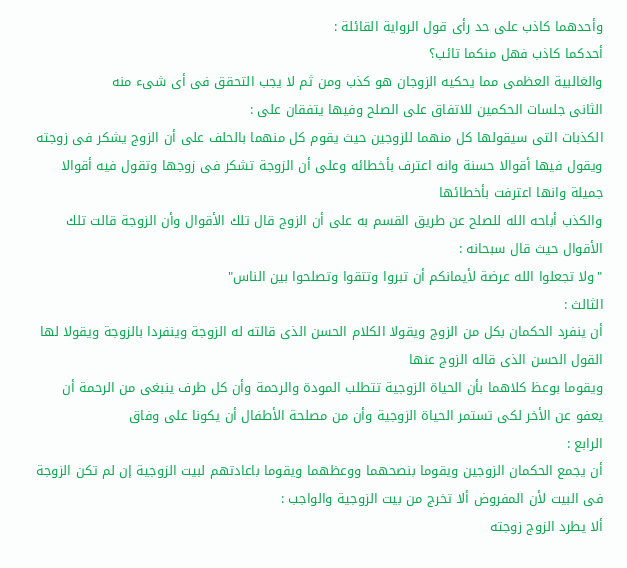وأحدهما كاذب على حد رأى قول الرواية القائلة :
أحدكما كاذب فهل منكما تائب؟
والغالبية العظمى مما يحكيه الزوجان هو كذب ومن ثم لا يجب التحقق فى أى شىء منه
الثانى جلسات الحكمين للاتفاق على الصلح وفيها يتفقان على :
الكذبات التى سيقولها كل منهما للزوجين حيث يقوم كل منهما بالحلف على أن الزوج يشكر فى زوجته ويقول فيها أقوالا حسنة وانه اعترف بأخطائه وعلى أن الزوجة تشكر فى زوجها وتقول فيه أقوالا جميلة وانها اعترفت بأخطائها
والكذب أباحه الله للصلح عن طريق القسم به على أن الزوج قال تلك الأقوال وأن الزوجة قالت تلك الأقوال حيث قال سبحانه :
"ولا تجعلوا الله عرضة لأيمانكم أن تبروا وتتقوا وتصلحوا بين الناس"
الثالث :
أن ينفرد الحكمان بكل من الزوج ويقولا الكلام الحسن الذى قالته له الزوجة وينفردا بالزوجة ويقولا لها القول الحسن الذى قاله الزوج عنها
ويقوما بوعظ كلاهما بأن الحياة الزوجية تتطلب المودة والرحمة وأن كل طرف ينبغى من الرحمة أن يعفو عن الأخر لكى تستمر الحياة الزوجية وأن من مصلحة الأطفال أن يكونا على وفاق
الرابع :
أن يجمع الحكمان الزوجين ويقوما بنصحهما ووعظهما ويقوما باعادتهم لبيت الزوجية إن لم تكن الزوجة فى البيت لأن المفروض ألا تخرج من بيت الزوجية والواجب :
ألا يطرد الزوج زوجته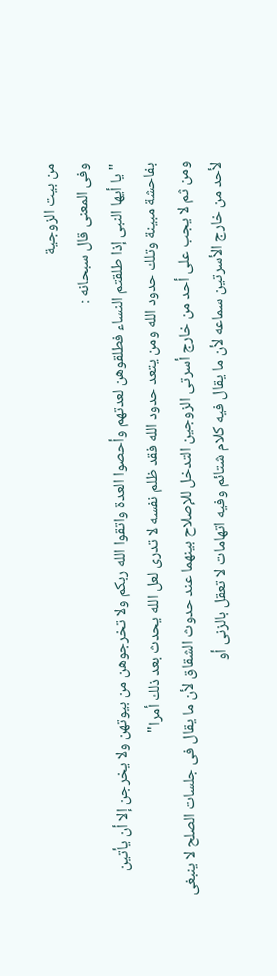من بيت الزوجية
وفى المعنى قال سبحانه :
"يا أيها النبى إذا طلقتم النساء فطلقوهن لعدتهم وأحصوا العدة واتقوا الله ربكم ولا تخرجوهن من بيوتهن ولا يخرجن إلا أن يأتين بفاحشة مبينة وتلك حدود الله ومن يتعد حدود الله فقد ظلم نفسه لا تدرى لعل الله يحدث بعد ذلك أمرا"
ومن ثم لا يجب على أحد من خارج أسرتى الزوجين التدخل للإصلاح بينهما عند حدوث الشقاق لأن ما يقال فى جلسات الصلح لا ينبغى لأحد من خارج الأسرتين سماعه لأن ما يقال فيه كلام شتائم وفيه اتهامات لا تعقل بالزنى أو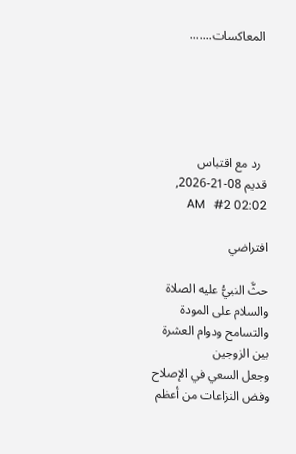المعاكسات.......





  رد مع اقتباس
قديم 08-21-2026, 02:02 AM   #2

افتراضي

حثَّ النبيُّ عليه الصلاة والسلام على المودة والتسامح ودوام العشرة بين الزوجين
وجعل السعي في الإصلاح وفض النزاعات من أعظم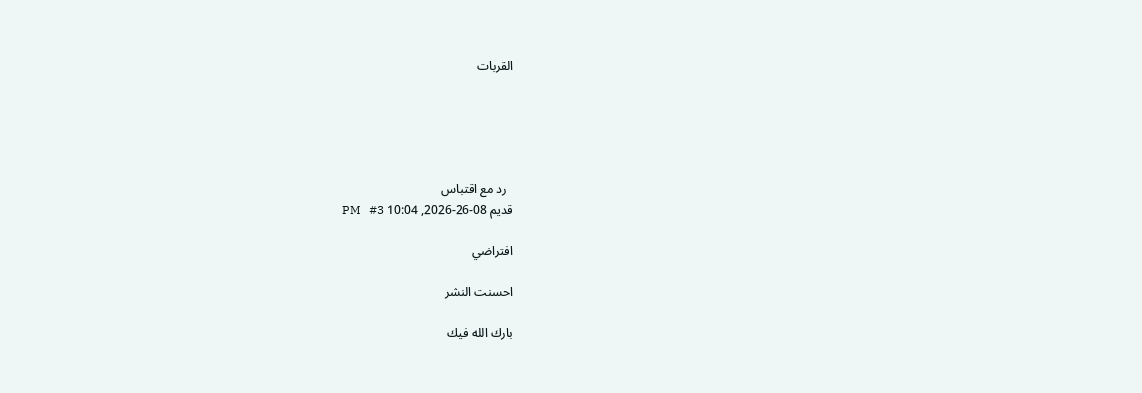القربات





  رد مع اقتباس
قديم 08-26-2026, 10:04 PM   #3

افتراضي

احسنت النشر

بارك الله فيك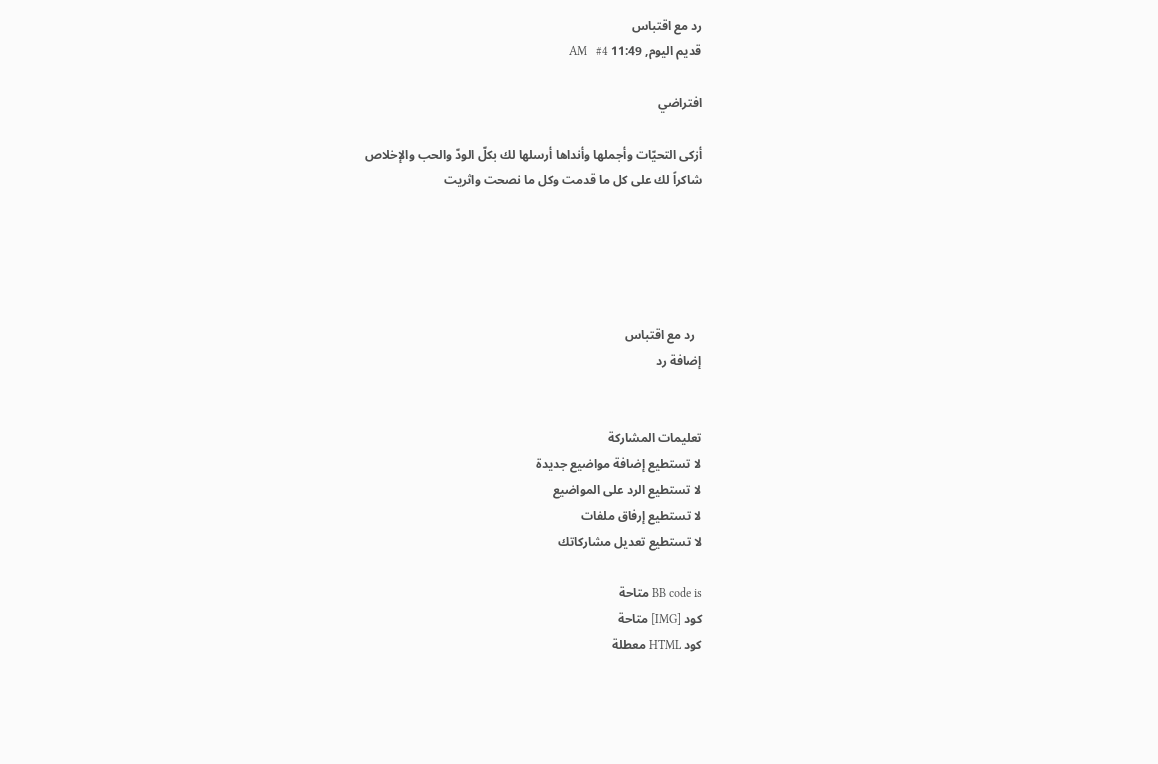رد مع اقتباس
قديم اليوم, 11:49 AM   #4

افتراضي

أزكى التحيّات وأجملها وأنداها أرسلها لك بكلّ الودّ والحب والإخلاص
شاكراً لك على كل ما قدمت وكل ما نصحت واثريت





  رد مع اقتباس
إضافة رد


تعليمات المشاركة
لا تستطيع إضافة مواضيع جديدة
لا تستطيع الرد على المواضيع
لا تستطيع إرفاق ملفات
لا تستطيع تعديل مشاركاتك

BB code is متاحة
كود [IMG] متاحة
كود HTML معطلة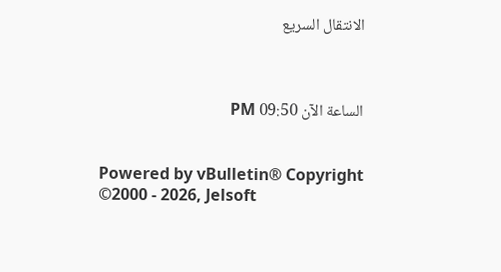الانتقال السريع



الساعة الآن 09:50 PM


Powered by vBulletin® Copyright ©2000 - 2026, Jelsoft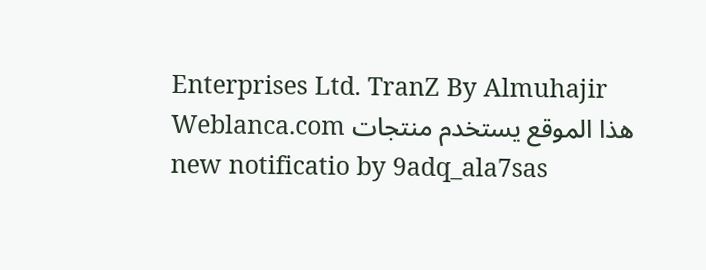Enterprises Ltd. TranZ By Almuhajir
هذا الموقع يستخدم منتجات Weblanca.com
new notificatio by 9adq_ala7sas